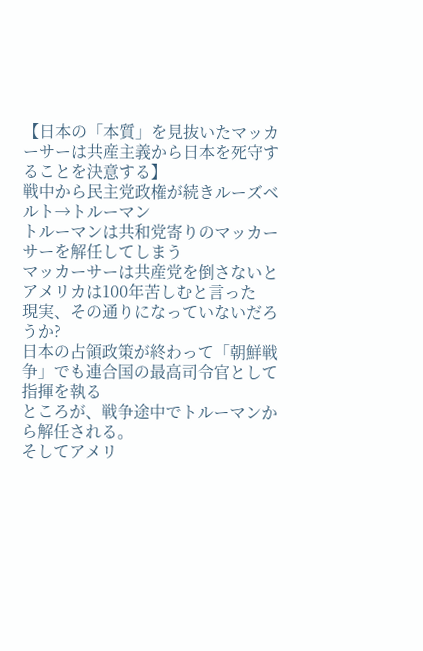【日本の「本質」を見抜いたマッカーサーは共産主義から日本を死守することを決意する】
戦中から民主党政権が続きルーズベルト→トルーマン
トルーマンは共和党寄りのマッカーサーを解任してしまう
マッカーサーは共産党を倒さないとアメリカは100年苦しむと言った
現実、その通りになっていないだろうか?
日本の占領政策が終わって「朝鮮戦争」でも連合国の最高司令官として指揮を執る
ところが、戦争途中でトルーマンから解任される。
そしてアメリ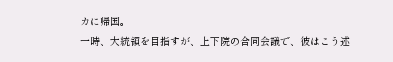カに帰国。
一時、大統領を目指すが、上下院の合同会議で、彼はこう述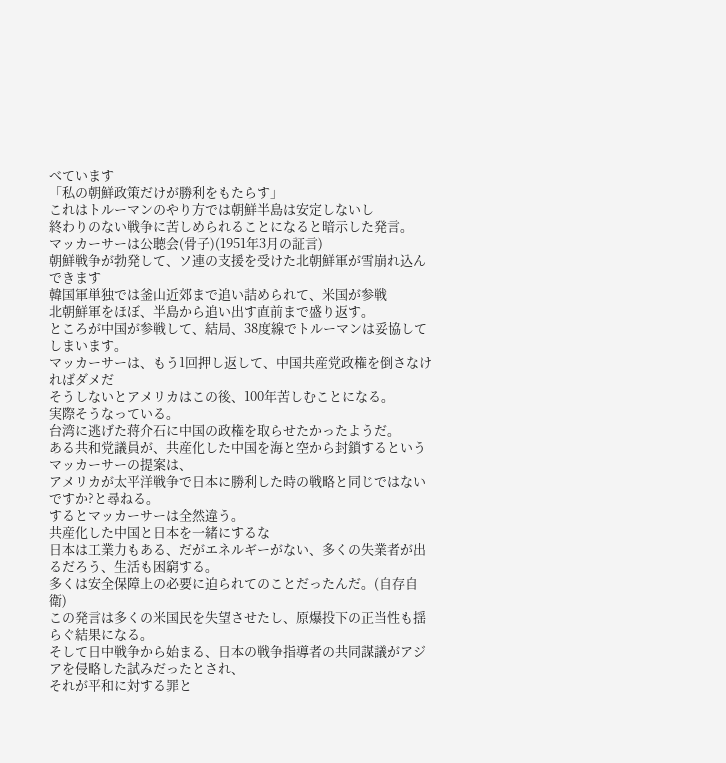べています
「私の朝鮮政策だけが勝利をもたらす」
これはトルーマンのやり方では朝鮮半島は安定しないし
終わりのない戦争に苦しめられることになると暗示した発言。
マッカーサーは公聴会(骨子)(1951年3月の証言)
朝鮮戦争が勃発して、ソ連の支援を受けた北朝鮮軍が雪崩れ込んできます
韓国軍単独では釜山近郊まで追い詰められて、米国が参戦
北朝鮮軍をほぼ、半島から追い出す直前まで盛り返す。
ところが中国が参戦して、結局、38度線でトルーマンは妥協してしまいます。
マッカーサーは、もう1回押し返して、中国共産党政権を倒さなければダメだ
そうしないとアメリカはこの後、100年苦しむことになる。
実際そうなっている。
台湾に逃げた蒋介石に中国の政権を取らせたかったようだ。
ある共和党議員が、共産化した中国を海と空から封鎖するというマッカーサーの提案は、
アメリカが太平洋戦争で日本に勝利した時の戦略と同じではないですか?と尋ねる。
するとマッカーサーは全然違う。
共産化した中国と日本を一緒にするな
日本は工業力もある、だがエネルギーがない、多くの失業者が出るだろう、生活も困窮する。
多くは安全保障上の必要に迫られてのことだったんだ。(自存自衛)
この発言は多くの米国民を失望させたし、原爆投下の正当性も揺らぐ結果になる。
そして日中戦争から始まる、日本の戦争指導者の共同謀議がアジアを侵略した試みだったとされ、
それが平和に対する罪と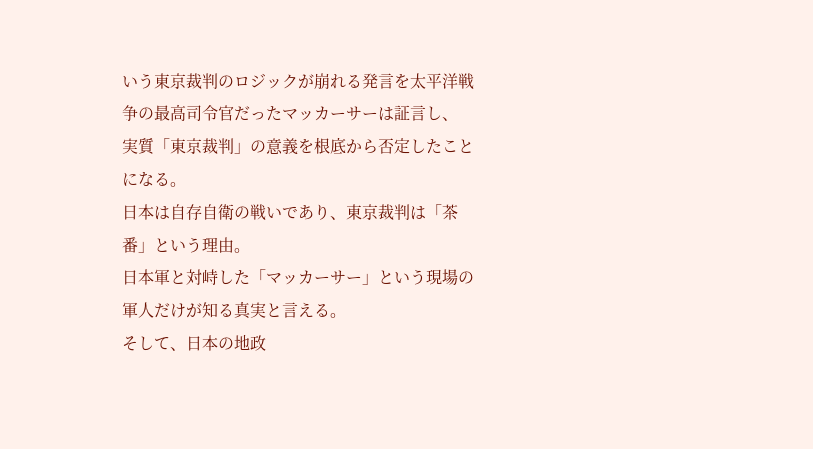いう東京裁判のロジックが崩れる発言を太平洋戦争の最高司令官だったマッカーサーは証言し、
実質「東京裁判」の意義を根底から否定したことになる。
日本は自存自衛の戦いであり、東京裁判は「茶番」という理由。
日本軍と対峙した「マッカーサー」という現場の軍人だけが知る真実と言える。
そして、日本の地政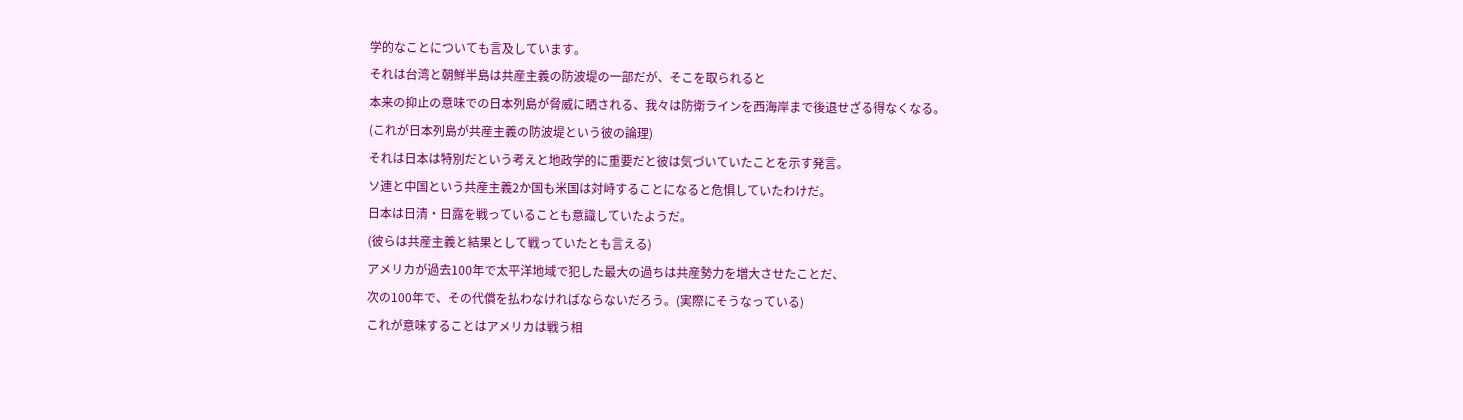学的なことについても言及しています。
それは台湾と朝鮮半島は共産主義の防波堤の一部だが、そこを取られると
本来の抑止の意味での日本列島が脅威に晒される、我々は防衛ラインを西海岸まで後退せざる得なくなる。
(これが日本列島が共産主義の防波堤という彼の論理)
それは日本は特別だという考えと地政学的に重要だと彼は気づいていたことを示す発言。
ソ連と中国という共産主義2か国も米国は対峙することになると危惧していたわけだ。
日本は日清・日露を戦っていることも意識していたようだ。
(彼らは共産主義と結果として戦っていたとも言える)
アメリカが過去100年で太平洋地域で犯した最大の過ちは共産勢力を増大させたことだ、
次の100年で、その代償を払わなければならないだろう。(実際にそうなっている)
これが意味することはアメリカは戦う相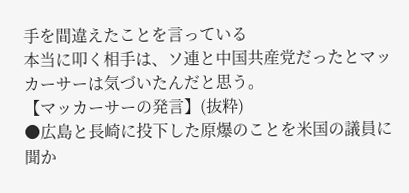手を間違えたことを言っている
本当に叩く相手は、ソ連と中国共産党だったとマッカーサーは気づいたんだと思う。
【マッカーサーの発言】(抜粋)
●広島と長崎に投下した原爆のことを米国の議員に聞か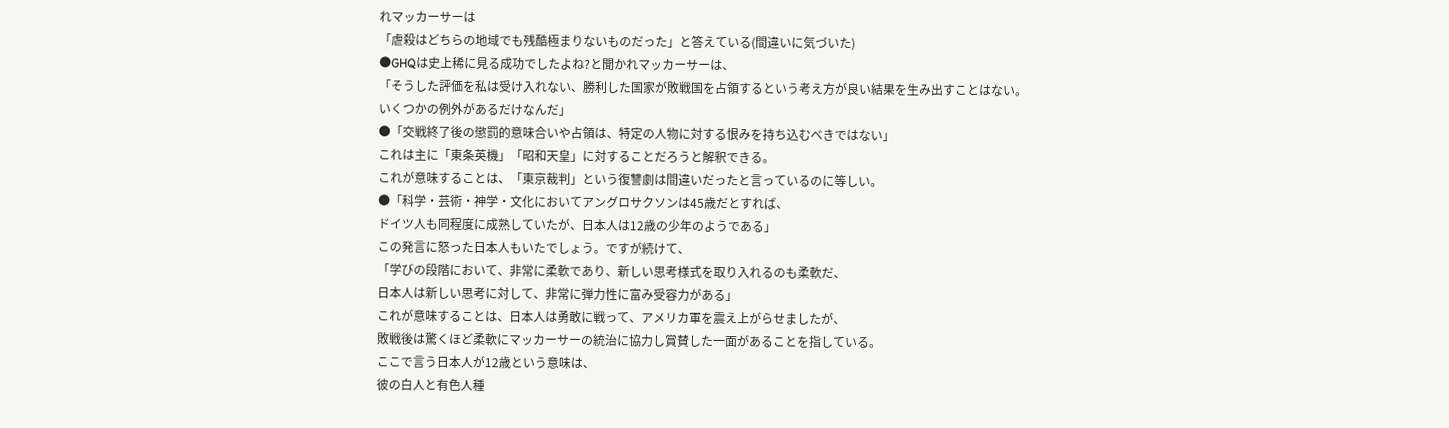れマッカーサーは
「虐殺はどちらの地域でも残酷極まりないものだった」と答えている(間違いに気づいた)
●GHQは史上稀に見る成功でしたよね?と聞かれマッカーサーは、
「そうした評価を私は受け入れない、勝利した国家が敗戦国を占領するという考え方が良い結果を生み出すことはない。
いくつかの例外があるだけなんだ」
●「交戦終了後の懲罰的意味合いや占領は、特定の人物に対する恨みを持ち込むべきではない」
これは主に「東条英機」「昭和天皇」に対することだろうと解釈できる。
これが意味することは、「東京裁判」という復讐劇は間違いだったと言っているのに等しい。
●「科学・芸術・神学・文化においてアングロサクソンは45歳だとすれば、
ドイツ人も同程度に成熟していたが、日本人は12歳の少年のようである」
この発言に怒った日本人もいたでしょう。ですが続けて、
「学びの段階において、非常に柔軟であり、新しい思考様式を取り入れるのも柔軟だ、
日本人は新しい思考に対して、非常に弾力性に富み受容力がある」
これが意味することは、日本人は勇敢に戦って、アメリカ軍を震え上がらせましたが、
敗戦後は驚くほど柔軟にマッカーサーの統治に協力し賞賛した一面があることを指している。
ここで言う日本人が12歳という意味は、
彼の白人と有色人種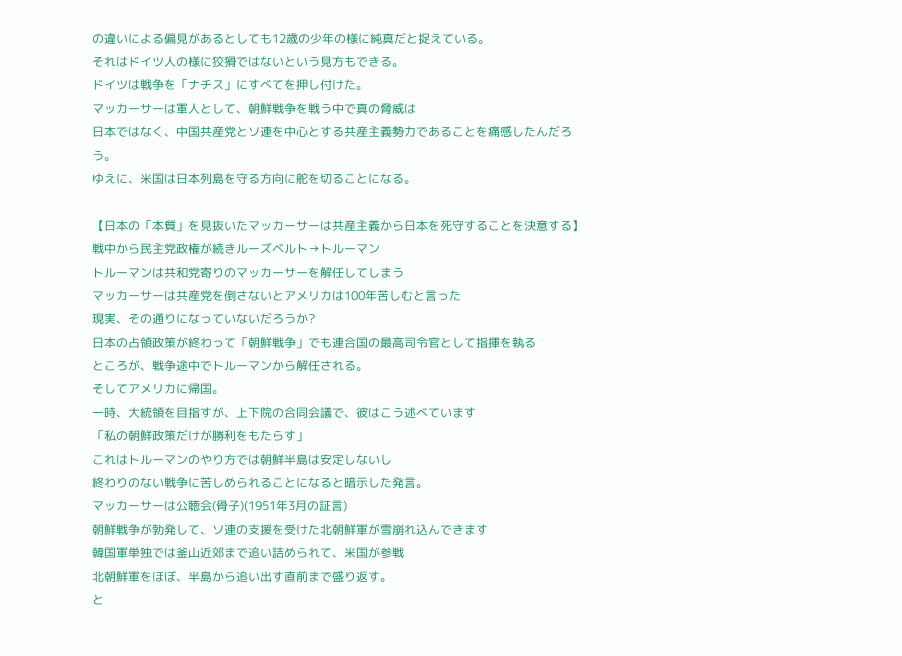の違いによる偏見があるとしても12歳の少年の様に純真だと捉えている。
それはドイツ人の様に狡猾ではないという見方もできる。
ドイツは戦争を「ナチス」にすべてを押し付けた。
マッカーサーは軍人として、朝鮮戦争を戦う中で真の脅威は
日本ではなく、中国共産党とソ連を中心とする共産主義勢力であることを痛感したんだろう。
ゆえに、米国は日本列島を守る方向に舵を切ることになる。

【日本の「本質」を見抜いたマッカーサーは共産主義から日本を死守することを決意する】
戦中から民主党政権が続きルーズベルト→トルーマン
トルーマンは共和党寄りのマッカーサーを解任してしまう
マッカーサーは共産党を倒さないとアメリカは100年苦しむと言った
現実、その通りになっていないだろうか?
日本の占領政策が終わって「朝鮮戦争」でも連合国の最高司令官として指揮を執る
ところが、戦争途中でトルーマンから解任される。
そしてアメリカに帰国。
一時、大統領を目指すが、上下院の合同会議で、彼はこう述べています
「私の朝鮮政策だけが勝利をもたらす」
これはトルーマンのやり方では朝鮮半島は安定しないし
終わりのない戦争に苦しめられることになると暗示した発言。
マッカーサーは公聴会(骨子)(1951年3月の証言)
朝鮮戦争が勃発して、ソ連の支援を受けた北朝鮮軍が雪崩れ込んできます
韓国軍単独では釜山近郊まで追い詰められて、米国が参戦
北朝鮮軍をほぼ、半島から追い出す直前まで盛り返す。
と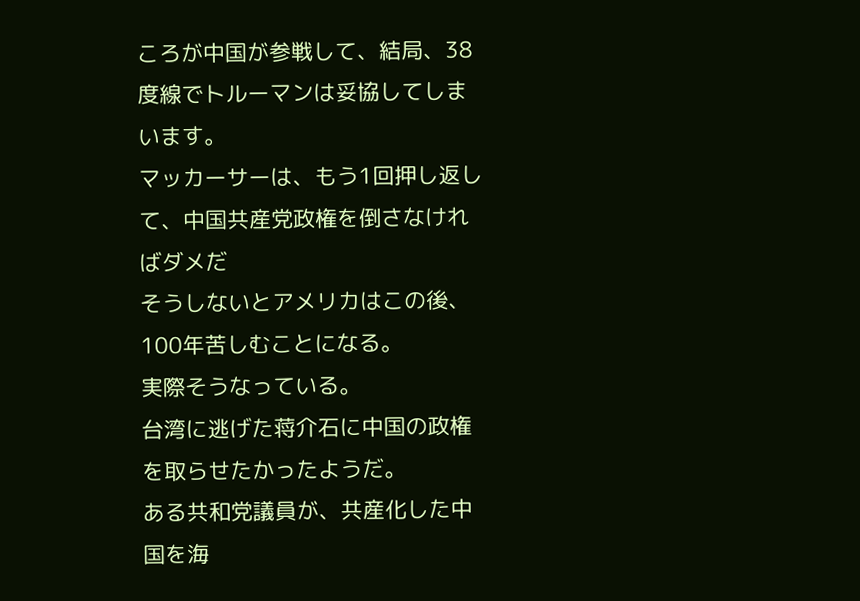ころが中国が参戦して、結局、38度線でトルーマンは妥協してしまいます。
マッカーサーは、もう1回押し返して、中国共産党政権を倒さなければダメだ
そうしないとアメリカはこの後、100年苦しむことになる。
実際そうなっている。
台湾に逃げた蒋介石に中国の政権を取らせたかったようだ。
ある共和党議員が、共産化した中国を海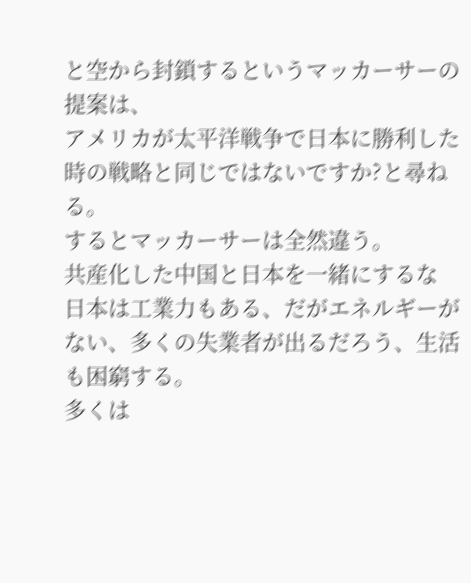と空から封鎖するというマッカーサーの提案は、
アメリカが太平洋戦争で日本に勝利した時の戦略と同じではないですか?と尋ねる。
するとマッカーサーは全然違う。
共産化した中国と日本を一緒にするな
日本は工業力もある、だがエネルギーがない、多くの失業者が出るだろう、生活も困窮する。
多くは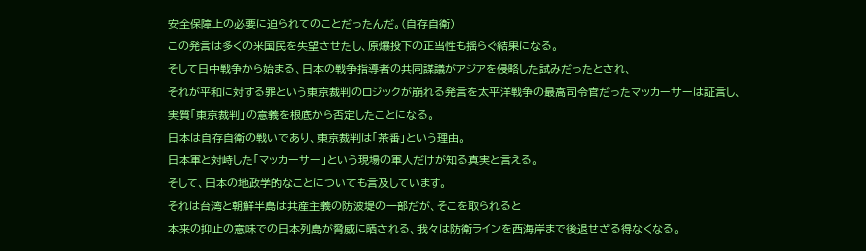安全保障上の必要に迫られてのことだったんだ。(自存自衛)
この発言は多くの米国民を失望させたし、原爆投下の正当性も揺らぐ結果になる。
そして日中戦争から始まる、日本の戦争指導者の共同謀議がアジアを侵略した試みだったとされ、
それが平和に対する罪という東京裁判のロジックが崩れる発言を太平洋戦争の最高司令官だったマッカーサーは証言し、
実質「東京裁判」の意義を根底から否定したことになる。
日本は自存自衛の戦いであり、東京裁判は「茶番」という理由。
日本軍と対峙した「マッカーサー」という現場の軍人だけが知る真実と言える。
そして、日本の地政学的なことについても言及しています。
それは台湾と朝鮮半島は共産主義の防波堤の一部だが、そこを取られると
本来の抑止の意味での日本列島が脅威に晒される、我々は防衛ラインを西海岸まで後退せざる得なくなる。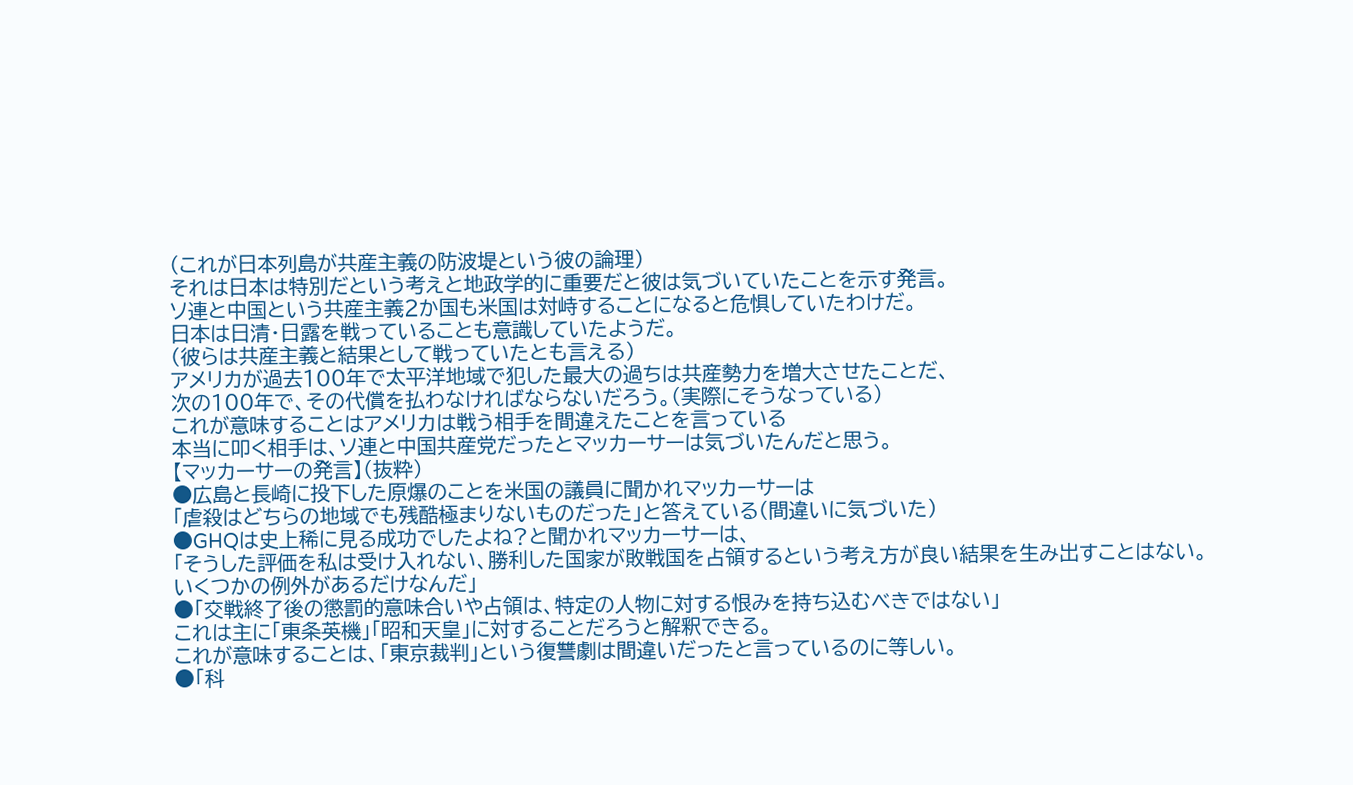(これが日本列島が共産主義の防波堤という彼の論理)
それは日本は特別だという考えと地政学的に重要だと彼は気づいていたことを示す発言。
ソ連と中国という共産主義2か国も米国は対峙することになると危惧していたわけだ。
日本は日清・日露を戦っていることも意識していたようだ。
(彼らは共産主義と結果として戦っていたとも言える)
アメリカが過去100年で太平洋地域で犯した最大の過ちは共産勢力を増大させたことだ、
次の100年で、その代償を払わなければならないだろう。(実際にそうなっている)
これが意味することはアメリカは戦う相手を間違えたことを言っている
本当に叩く相手は、ソ連と中国共産党だったとマッカーサーは気づいたんだと思う。
【マッカーサーの発言】(抜粋)
●広島と長崎に投下した原爆のことを米国の議員に聞かれマッカーサーは
「虐殺はどちらの地域でも残酷極まりないものだった」と答えている(間違いに気づいた)
●GHQは史上稀に見る成功でしたよね?と聞かれマッカーサーは、
「そうした評価を私は受け入れない、勝利した国家が敗戦国を占領するという考え方が良い結果を生み出すことはない。
いくつかの例外があるだけなんだ」
●「交戦終了後の懲罰的意味合いや占領は、特定の人物に対する恨みを持ち込むべきではない」
これは主に「東条英機」「昭和天皇」に対することだろうと解釈できる。
これが意味することは、「東京裁判」という復讐劇は間違いだったと言っているのに等しい。
●「科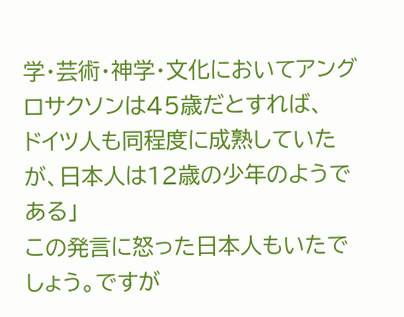学・芸術・神学・文化においてアングロサクソンは45歳だとすれば、
ドイツ人も同程度に成熟していたが、日本人は12歳の少年のようである」
この発言に怒った日本人もいたでしょう。ですが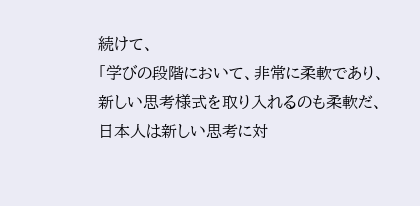続けて、
「学びの段階において、非常に柔軟であり、新しい思考様式を取り入れるのも柔軟だ、
日本人は新しい思考に対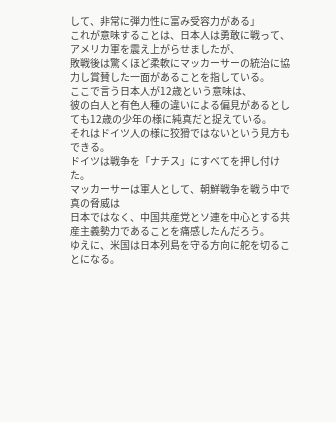して、非常に弾力性に富み受容力がある」
これが意味することは、日本人は勇敢に戦って、アメリカ軍を震え上がらせましたが、
敗戦後は驚くほど柔軟にマッカーサーの統治に協力し賞賛した一面があることを指している。
ここで言う日本人が12歳という意味は、
彼の白人と有色人種の違いによる偏見があるとしても12歳の少年の様に純真だと捉えている。
それはドイツ人の様に狡猾ではないという見方もできる。
ドイツは戦争を「ナチス」にすべてを押し付けた。
マッカーサーは軍人として、朝鮮戦争を戦う中で真の脅威は
日本ではなく、中国共産党とソ連を中心とする共産主義勢力であることを痛感したんだろう。
ゆえに、米国は日本列島を守る方向に舵を切ることになる。